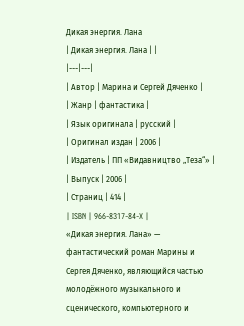Дикая энергия. Лана
| Дикая энергия. Лана | |
|---|---|
| Автор | Марина и Сергей Дяченко |
| Жанр | фантастика |
| Язык оригинала | русский |
| Оригинал издан | 2006 |
| Издатель | ПП «Видавництво „Теза“» |
| Выпуск | 2006 |
| Страниц | 414 |
| ISBN | 966-8317-84-X |
«Дикая энергия. Лана» — фантастический роман Марины и Сергея Дяченко, являющийся частью молодёжного музыкального и сценического, компьютерного и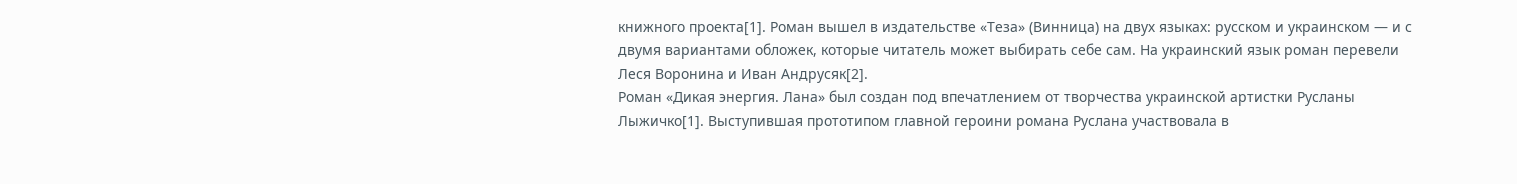книжного проекта[1]. Роман вышел в издательстве «Теза» (Винница) на двух языках: русском и украинском — и с двумя вариантами обложек, которые читатель может выбирать себе сам. На украинский язык роман перевели Леся Воронина и Иван Андрусяк[2].
Роман «Дикая энергия. Лана» был создан под впечатлением от творчества украинской артистки Русланы Лыжичко[1]. Выступившая прототипом главной героини романа Руслана участвовала в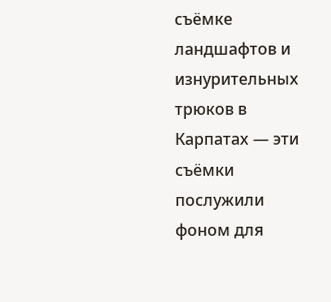съёмке ландшафтов и изнурительных трюков в Карпатах — эти съёмки послужили фоном для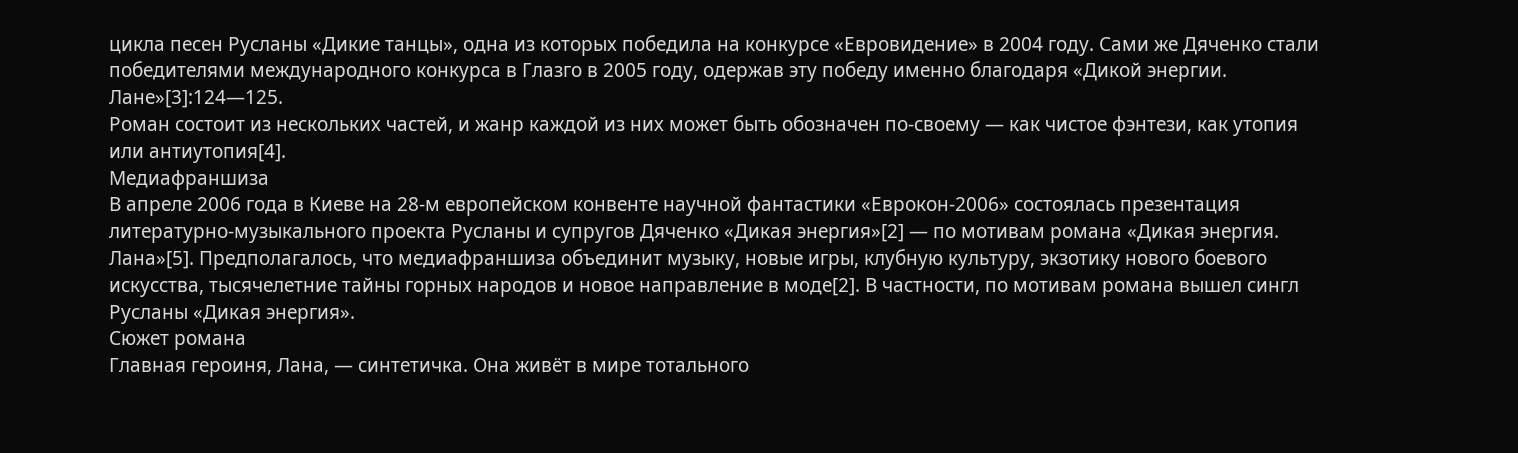цикла песен Русланы «Дикие танцы», одна из которых победила на конкурсе «Евровидение» в 2004 году. Сами же Дяченко стали победителями международного конкурса в Глазго в 2005 году, одержав эту победу именно благодаря «Дикой энергии. Лане»[3]:124—125.
Роман состоит из нескольких частей, и жанр каждой из них может быть обозначен по-своему — как чистое фэнтези, как утопия или антиутопия[4].
Медиафраншиза
В апреле 2006 года в Киеве на 28-м европейском конвенте научной фантастики «Еврокон-2006» состоялась презентация литературно-музыкального проекта Русланы и супругов Дяченко «Дикая энергия»[2] — по мотивам романа «Дикая энергия. Лана»[5]. Предполагалось, что медиафраншиза объединит музыку, новые игры, клубную культуру, экзотику нового боевого искусства, тысячелетние тайны горных народов и новое направление в моде[2]. В частности, по мотивам романа вышел сингл Русланы «Дикая энергия».
Сюжет романа
Главная героиня, Лана, — синтетичка. Она живёт в мире тотального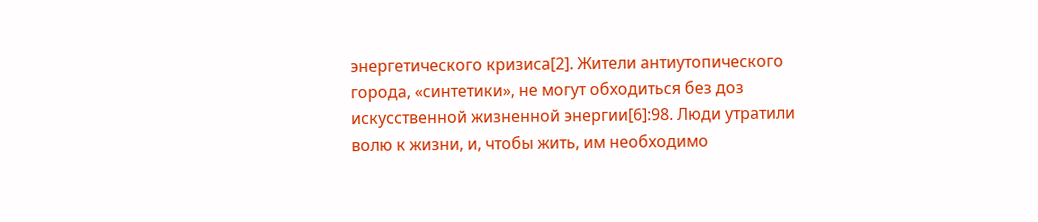энергетического кризиса[2]. Жители антиутопического города, «синтетики», не могут обходиться без доз искусственной жизненной энергии[6]:98. Люди утратили волю к жизни, и, чтобы жить, им необходимо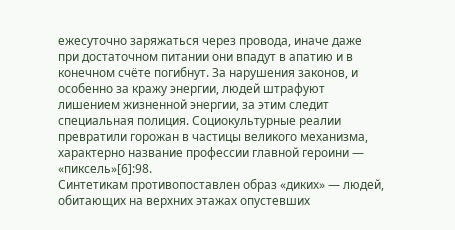ежесуточно заряжаться через провода, иначе даже при достаточном питании они впадут в апатию и в конечном счёте погибнут. За нарушения законов, и особенно за кражу энергии, людей штрафуют лишением жизненной энергии, за этим следит специальная полиция. Социокультурные реалии превратили горожан в частицы великого механизма, характерно название профессии главной героини — «пиксель»[6]:98.
Синтетикам противопоставлен образ «диких» — людей, обитающих на верхних этажах опустевших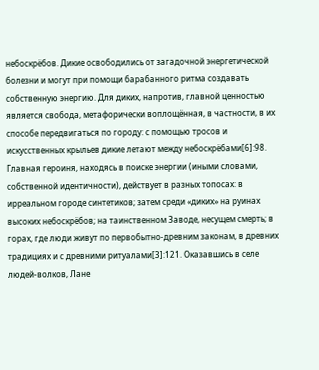небоскрёбов. Дикие освободились от загадочной энергетической болезни и могут при помощи барабанного ритма создавать собственную энергию. Для диких, напротив, главной ценностью является свобода, метафорически воплощённая, в частности, в их способе передвигаться по городу: с помощью тросов и искусственных крыльев дикие летают между небоскрёбами[6]:98.
Главная героиня, находясь в поиске энергии (иными словами, собственной идентичности), действует в разных топосах: в ирреальном городе синтетиков; затем среди «диких» на руинах высоких небоскрёбов; на таинственном Заводе, несущем смерть; в горах, где люди живут по первобытно-древним законам, в древних традициях и с древними ритуалами[3]:121. Оказавшись в селе людей-волков, Лане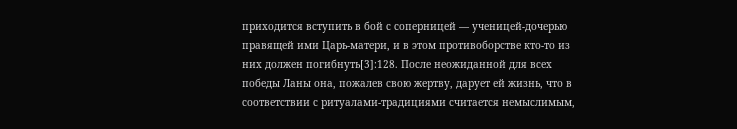приходится вступить в бой с соперницей — ученицей-дочерью правящей ими Царь-матери, и в этом противоборстве кто-то из них должен погибнуть[3]:128. После неожиданной для всех победы Ланы она, пожалев свою жертву, дарует ей жизнь, что в соответствии с ритуалами-традициями считается немыслимым,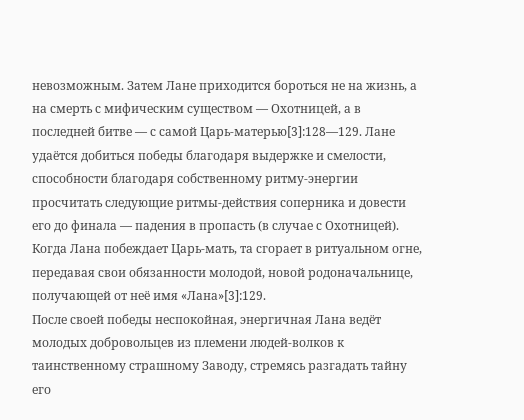невозможным. Затем Лане приходится бороться не на жизнь, а на смерть с мифическим существом — Охотницей, а в последней битве — с самой Царь-матерью[3]:128—129. Лане удаётся добиться победы благодаря выдержке и смелости, способности благодаря собственному ритму-энергии просчитать следующие ритмы-действия соперника и довести его до финала — падения в пропасть (в случае с Охотницей). Когда Лана побеждает Царь-мать, та сгорает в ритуальном огне, передавая свои обязанности молодой, новой родоначальнице, получающей от неё имя «Лана»[3]:129.
После своей победы неспокойная, энергичная Лана ведёт молодых добровольцев из племени людей-волков к таинственному страшному Заводу, стремясь разгадать тайну его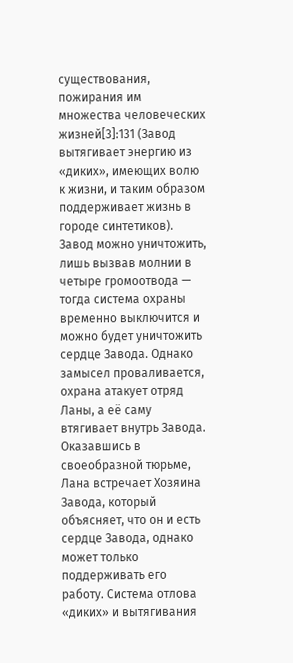существования, пожирания им множества человеческих жизней[3]:131 (Завод вытягивает энергию из «диких», имеющих волю к жизни, и таким образом поддерживает жизнь в городе синтетиков). Завод можно уничтожить, лишь вызвав молнии в четыре громоотвода — тогда система охраны временно выключится и можно будет уничтожить сердце Завода. Однако замысел проваливается, охрана атакует отряд Ланы, а её саму втягивает внутрь Завода. Оказавшись в своеобразной тюрьме, Лана встречает Хозяина Завода, который объясняет, что он и есть сердце Завода, однако может только поддерживать его работу. Система отлова «диких» и вытягивания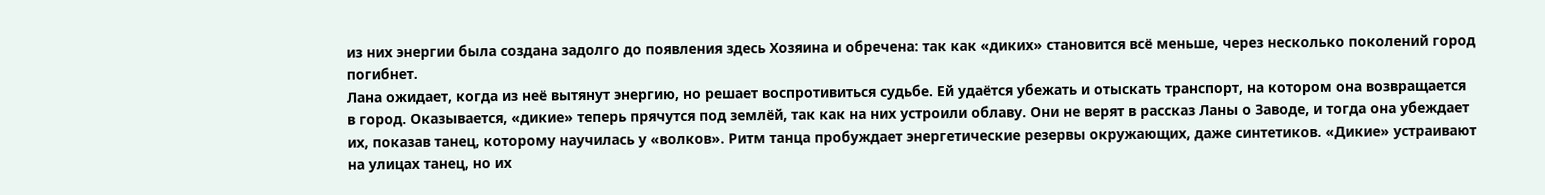из них энергии была создана задолго до появления здесь Хозяина и обречена: так как «диких» становится всё меньше, через несколько поколений город погибнет.
Лана ожидает, когда из неё вытянут энергию, но решает воспротивиться судьбе. Ей удаётся убежать и отыскать транспорт, на котором она возвращается в город. Оказывается, «дикие» теперь прячутся под землёй, так как на них устроили облаву. Они не верят в рассказ Ланы о Заводе, и тогда она убеждает их, показав танец, которому научилась у «волков». Ритм танца пробуждает энергетические резервы окружающих, даже синтетиков. «Дикие» устраивают на улицах танец, но их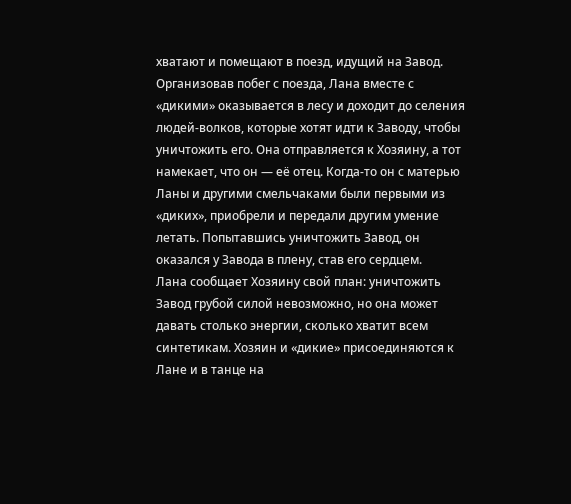хватают и помещают в поезд, идущий на Завод.
Организовав побег с поезда, Лана вместе с «дикими» оказывается в лесу и доходит до селения людей-волков, которые хотят идти к Заводу, чтобы уничтожить его. Она отправляется к Хозяину, а тот намекает, что он — её отец. Когда-то он с матерью Ланы и другими смельчаками были первыми из «диких», приобрели и передали другим умение летать. Попытавшись уничтожить Завод, он оказался у Завода в плену, став его сердцем.
Лана сообщает Хозяину свой план: уничтожить Завод грубой силой невозможно, но она может давать столько энергии, сколько хватит всем синтетикам. Хозяин и «дикие» присоединяются к Лане и в танце на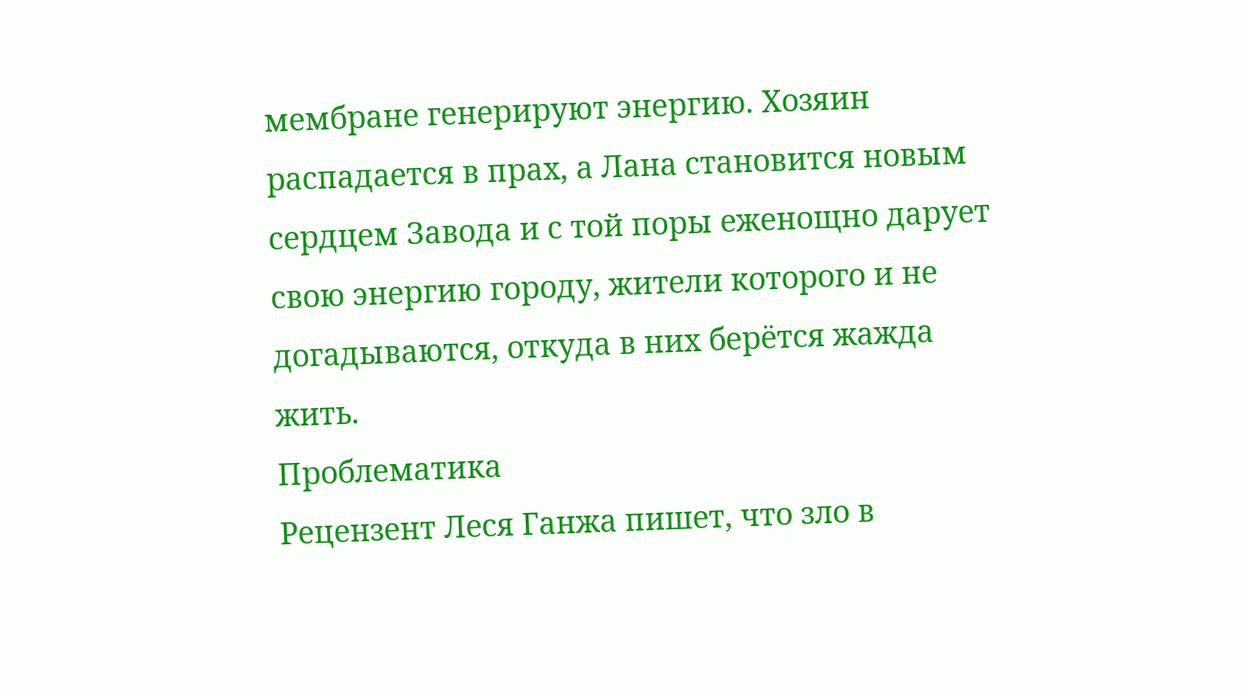мембране генерируют энергию. Хозяин распадается в прах, а Лана становится новым сердцем Завода и с той поры еженощно дарует свою энергию городу, жители которого и не догадываются, откуда в них берётся жажда жить.
Проблематика
Рецензент Леся Ганжа пишет, что зло в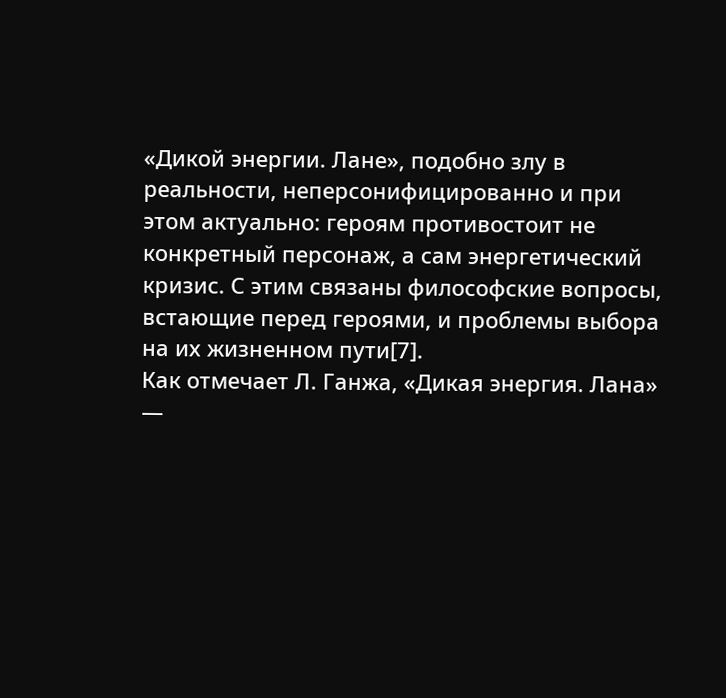«Дикой энергии. Лане», подобно злу в реальности, неперсонифицированно и при этом актуально: героям противостоит не конкретный персонаж, а сам энергетический кризис. С этим связаны философские вопросы, встающие перед героями, и проблемы выбора на их жизненном пути[7].
Как отмечает Л. Ганжа, «Дикая энергия. Лана» —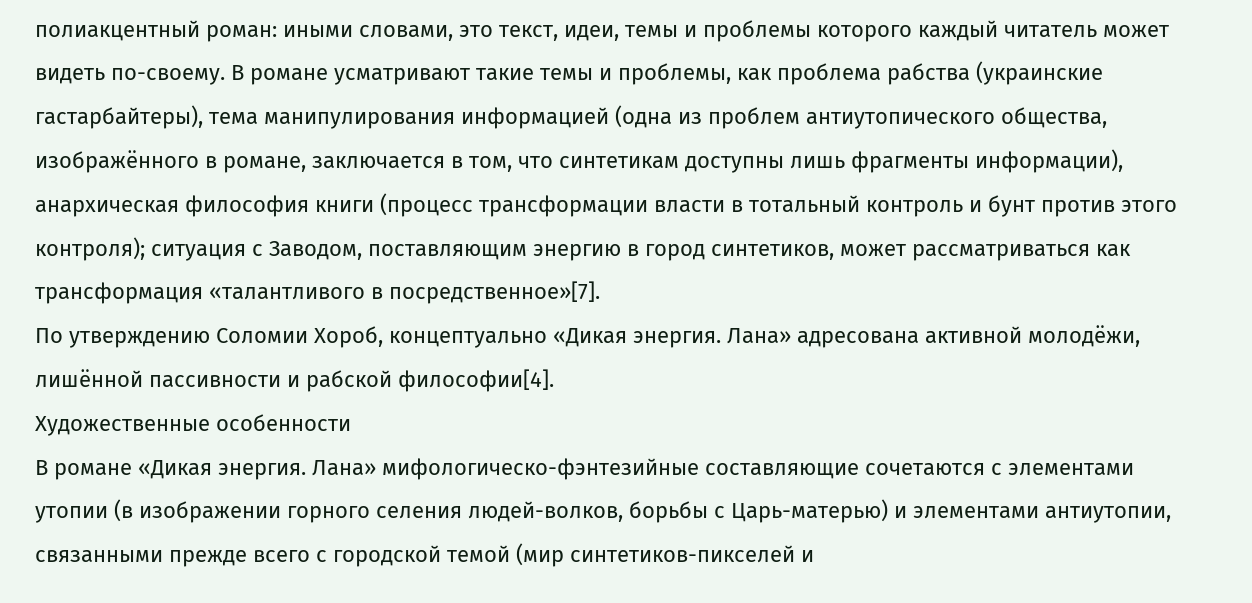полиакцентный роман: иными словами, это текст, идеи, темы и проблемы которого каждый читатель может видеть по-своему. В романе усматривают такие темы и проблемы, как проблема рабства (украинские гастарбайтеры), тема манипулирования информацией (одна из проблем антиутопического общества, изображённого в романе, заключается в том, что синтетикам доступны лишь фрагменты информации), анархическая философия книги (процесс трансформации власти в тотальный контроль и бунт против этого контроля); ситуация с Заводом, поставляющим энергию в город синтетиков, может рассматриваться как трансформация «талантливого в посредственное»[7].
По утверждению Соломии Хороб, концептуально «Дикая энергия. Лана» адресована активной молодёжи, лишённой пассивности и рабской философии[4].
Художественные особенности
В романе «Дикая энергия. Лана» мифологическо-фэнтезийные составляющие сочетаются с элементами утопии (в изображении горного селения людей-волков, борьбы с Царь-матерью) и элементами антиутопии, связанными прежде всего с городской темой (мир синтетиков-пикселей и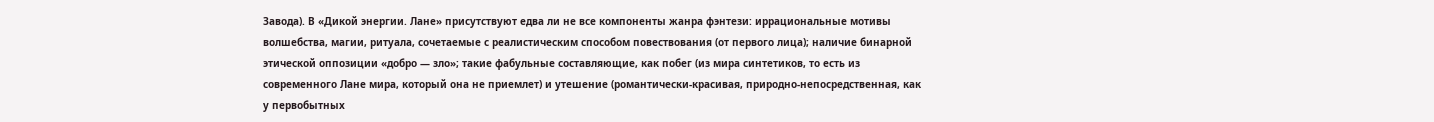Завода). В «Дикой энергии. Лане» присутствуют едва ли не все компоненты жанра фэнтези: иррациональные мотивы волшебства, магии, ритуала, сочетаемые с реалистическим способом повествования (от первого лица); наличие бинарной этической оппозиции «добро — зло»; такие фабульные составляющие, как побег (из мира синтетиков, то есть из современного Лане мира, который она не приемлет) и утешение (романтически-красивая, природно-непосредственная, как у первобытных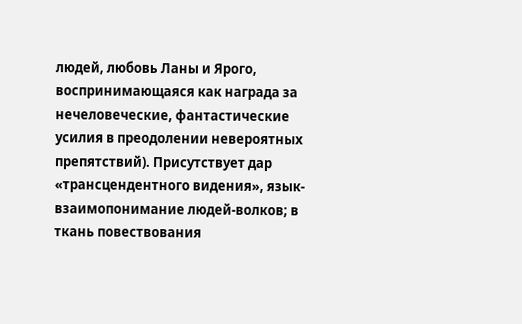людей, любовь Ланы и Ярого, воспринимающаяся как награда за нечеловеческие, фантастические усилия в преодолении невероятных препятствий). Присутствует дар «трансцендентного видения», язык-взаимопонимание людей-волков; в ткань повествования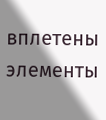вплетены элементы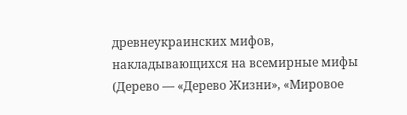древнеукраинских мифов, накладывающихся на всемирные мифы (Дерево — «Дерево Жизни», «Мировое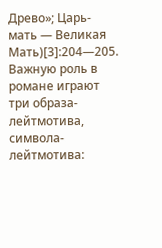Древо»; Царь-мать — Великая Мать)[3]:204—205.
Важную роль в романе играют три образа-лейтмотива, символа-лейтмотива: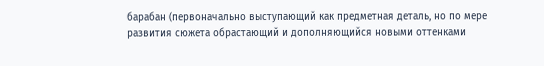барабан (первоначально выступающий как предметная деталь, но по мере развития сюжета обрастающий и дополняющийся новыми оттенками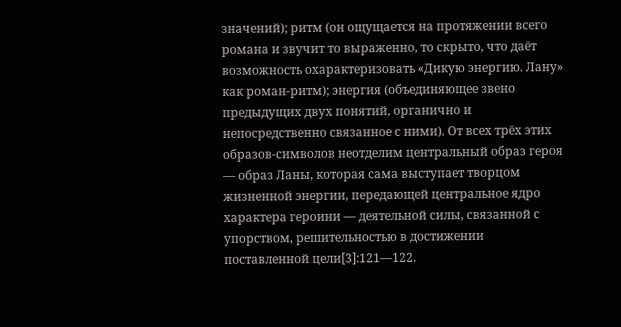значений); ритм (он ощущается на протяжении всего романа и звучит то выраженно, то скрыто, что даёт возможность охарактеризовать «Дикую энергию. Лану» как роман-ритм); энергия (объединяющее звено предыдущих двух понятий, органично и непосредственно связанное с ними). От всех трёх этих образов-символов неотделим центральный образ героя — образ Ланы, которая сама выступает творцом жизненной энергии, передающей центральное ядро характера героини — деятельной силы, связанной с упорством, решительностью в достижении поставленной цели[3]:121—122.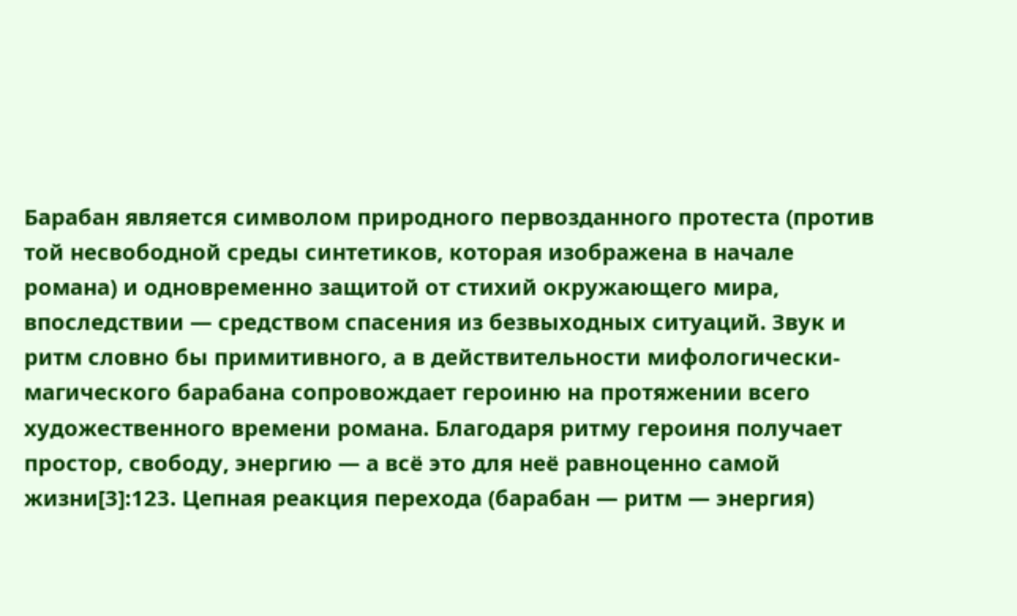Барабан является символом природного первозданного протеста (против той несвободной среды синтетиков, которая изображена в начале романа) и одновременно защитой от стихий окружающего мира, впоследствии — средством спасения из безвыходных ситуаций. Звук и ритм словно бы примитивного, а в действительности мифологически-магического барабана сопровождает героиню на протяжении всего художественного времени романа. Благодаря ритму героиня получает простор, свободу, энергию — а всё это для неё равноценно самой жизни[3]:123. Цепная реакция перехода (барабан — ритм — энергия)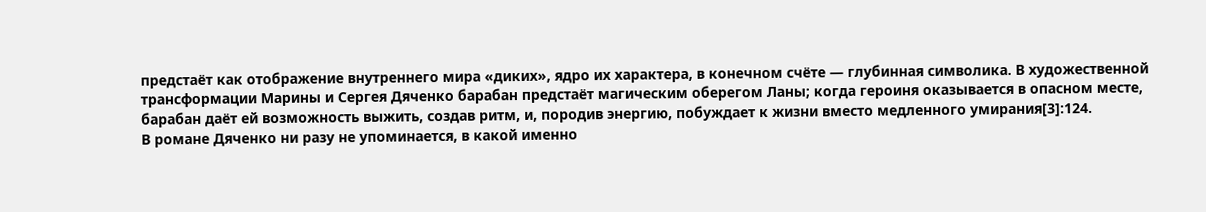предстаёт как отображение внутреннего мира «диких», ядро их характера, в конечном счёте — глубинная символика. В художественной трансформации Марины и Сергея Дяченко барабан предстаёт магическим оберегом Ланы; когда героиня оказывается в опасном месте, барабан даёт ей возможность выжить, создав ритм, и, породив энергию, побуждает к жизни вместо медленного умирания[3]:124.
В романе Дяченко ни разу не упоминается, в какой именно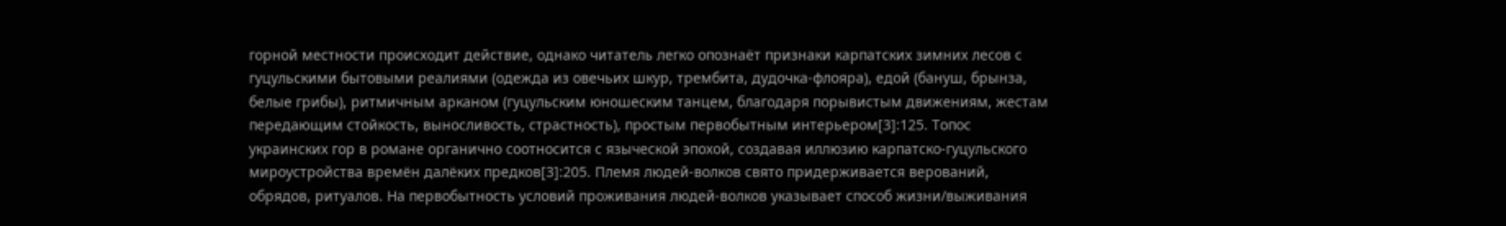горной местности происходит действие, однако читатель легко опознаёт признаки карпатских зимних лесов с гуцульскими бытовыми реалиями (одежда из овечьих шкур, трембита, дудочка-флояра), едой (бануш, брынза, белые грибы), ритмичным арканом (гуцульским юношеским танцем, благодаря порывистым движениям, жестам передающим стойкость, выносливость, страстность), простым первобытным интерьером[3]:125. Топос украинских гор в романе органично соотносится с языческой эпохой, создавая иллюзию карпатско-гуцульского мироустройства времён далёких предков[3]:205. Племя людей-волков свято придерживается верований, обрядов, ритуалов. На первобытность условий проживания людей-волков указывает способ жизни/выживания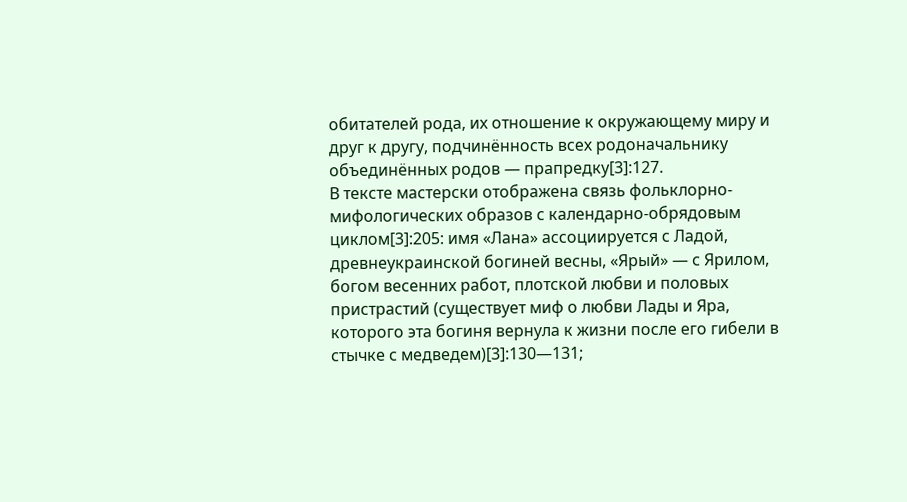обитателей рода, их отношение к окружающему миру и друг к другу, подчинённость всех родоначальнику объединённых родов — прапредку[3]:127.
В тексте мастерски отображена связь фольклорно-мифологических образов с календарно-обрядовым циклом[3]:205: имя «Лана» ассоциируется с Ладой, древнеукраинской богиней весны, «Ярый» — с Ярилом, богом весенних работ, плотской любви и половых пристрастий (существует миф о любви Лады и Яра, которого эта богиня вернула к жизни после его гибели в стычке с медведем)[3]:130—131;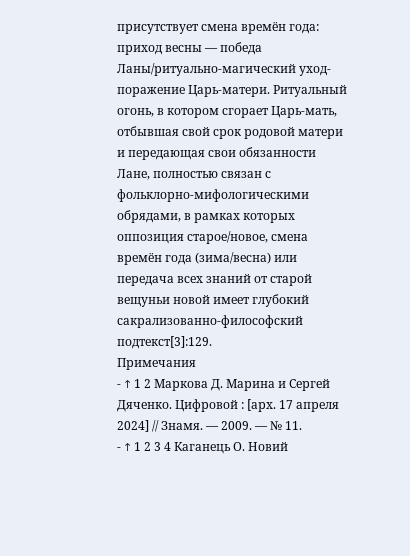присутствует смена времён года: приход весны — победа Ланы/ритуально-магический уход-поражение Царь-матери. Ритуальный огонь, в котором сгорает Царь-мать, отбывшая свой срок родовой матери и передающая свои обязанности Лане, полностью связан с фольклорно-мифологическими обрядами, в рамках которых оппозиция старое/новое, смена времён года (зима/весна) или передача всех знаний от старой вещуньи новой имеет глубокий сакрализованно-философский подтекст[3]:129.
Примечания
- ↑ 1 2 Маркова Д. Марина и Сергей Дяченко. Цифровой : [арх. 17 апреля 2024] // Знамя. — 2009. — № 11.
- ↑ 1 2 3 4 Каганець О. Новий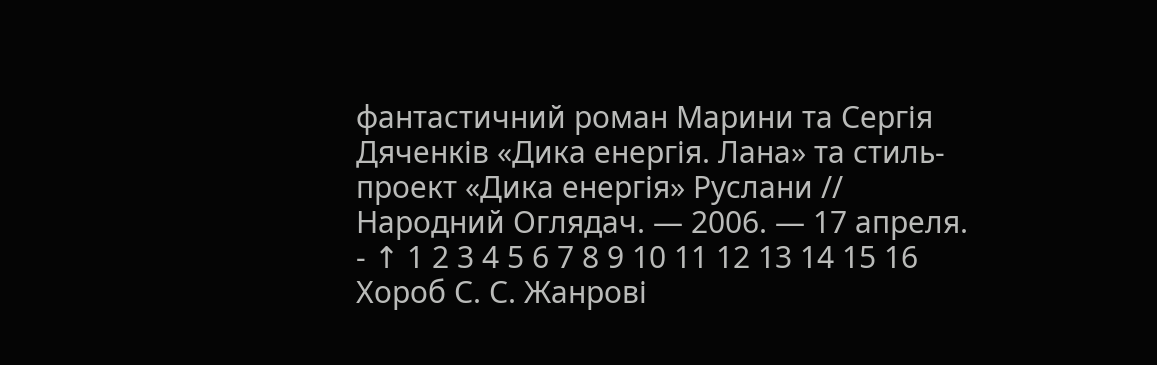фантастичний роман Марини та Сергія Дяченків «Дика енергія. Лана» та стиль-проект «Дика енергія» Руслани // Народний Оглядач. — 2006. — 17 апреля.
- ↑ 1 2 3 4 5 6 7 8 9 10 11 12 13 14 15 16 Хороб С. С. Жанрові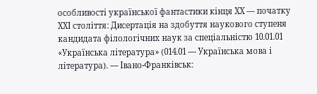особливості української фантастики кінця XX — початку XXI століття: Дисертація на здобуття наукового ступеня кандидата філологічних наук за спеціальністю 10.01.01 «Українська література» (014.01 — Українська мова і література). — Івано-Франківськ: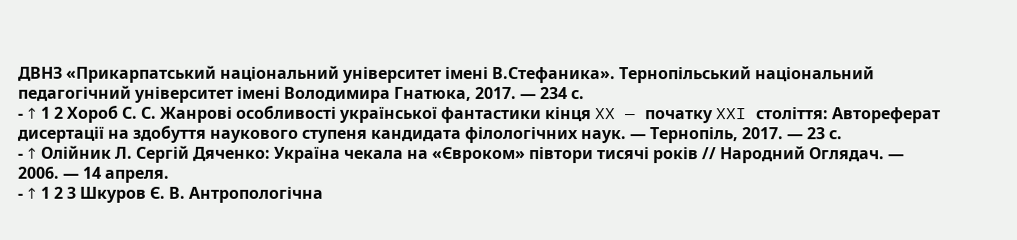ДВНЗ «Прикарпатський національний університет імені В.Стефаника». Тернопільський національний педагогічний університет імені Володимира Гнатюка, 2017. — 234 с.
- ↑ 1 2 Хороб С. С. Жанрові особливості української фантастики кінця XX — початку XXI століття: Автореферат дисертації на здобуття наукового ступеня кандидата філологічних наук. — Тернопіль, 2017. — 23 с.
- ↑ Олійник Л. Сергій Дяченко: Україна чекала на «Євроком» півтори тисячі років // Народний Оглядач. — 2006. — 14 апреля.
- ↑ 1 2 3 Шкуров Є. В. Антропологічна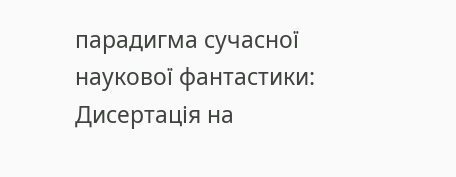парадигма сучасної наукової фантастики: Дисертація на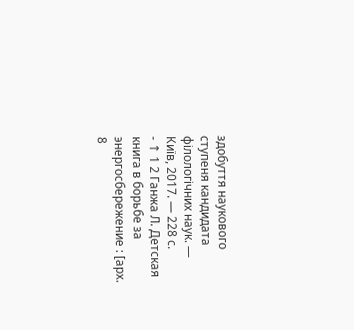здобуття наукового ступеня кандидата філологічних наук. — Київ, 2017. — 228 с.
- ↑ 1 2 Ганжа Л. Детская книга в борьбе за энергосбережение : [арх. 8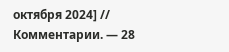октября 2024] // Комментарии. — 28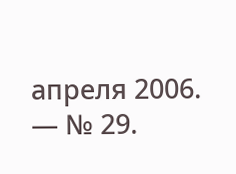апреля 2006. — № 29.